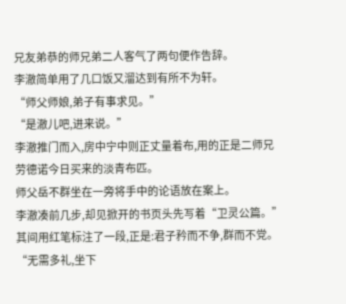兄友弟恭的师兄弟二人客气了两句便作告辞。
李澈简单用了几口饭又溜达到有所不为轩。
“师父师娘,弟子有事求见。”
“是澈儿吧,进来说。”
李澈推门而入,房中宁中则正丈量着布,用的正是二师兄劳德诺今日买来的淡青布匹。
师父岳不群坐在一旁将手中的论语放在案上。
李澈凑前几步,却见掀开的书页头先写着“卫灵公篇。”
其间用红笔标注了一段,正是:君子矜而不争,群而不党。
“无需多礼,坐下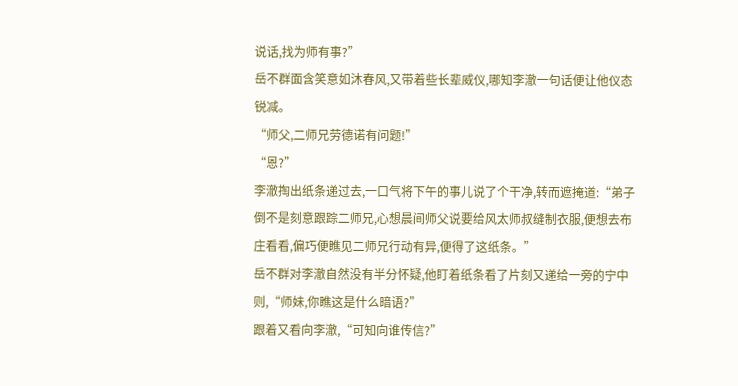说话,找为师有事?”
岳不群面含笑意如沐春风,又带着些长辈威仪,哪知李澈一句话便让他仪态锐减。
“师父,二师兄劳德诺有问题!”
“恩?”
李澈掏出纸条递过去,一口气将下午的事儿说了个干净,转而遮掩道:“弟子倒不是刻意跟踪二师兄,心想晨间师父说要给风太师叔缝制衣服,便想去布庄看看,偏巧便瞧见二师兄行动有异,便得了这纸条。”
岳不群对李澈自然没有半分怀疑,他盯着纸条看了片刻又递给一旁的宁中则,“师妹,你瞧这是什么暗语?”
跟着又看向李澈,“可知向谁传信?”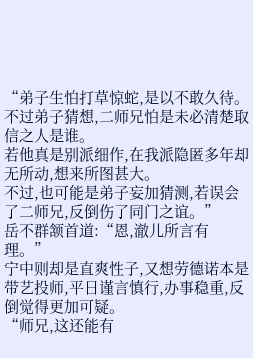“弟子生怕打草惊蛇,是以不敢久待。不过弟子猜想,二师兄怕是未必清楚取信之人是谁。
若他真是别派细作,在我派隐匿多年却无所动,想来所图甚大。
不过,也可能是弟子妄加猜测,若误会了二师兄,反倒伤了同门之谊。”
岳不群颔首道:“恩,澈儿所言有理。”
宁中则却是直爽性子,又想劳德诺本是带艺投师,平日谨言慎行,办事稳重,反倒觉得更加可疑。
“师兄,这还能有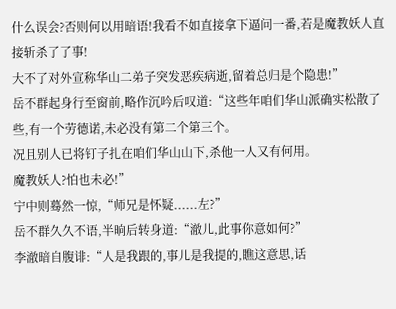什么误会?否则何以用暗语!我看不如直接拿下逼问一番,若是魔教妖人直接斩杀了了事!
大不了对外宣称华山二弟子突发恶疾病逝,留着总归是个隐患!”
岳不群起身行至窗前,略作沉吟后叹道:“这些年咱们华山派确实松散了些,有一个劳德诺,未必没有第二个第三个。
况且别人已将钉子扎在咱们华山山下,杀他一人又有何用。
魔教妖人?怕也未必!”
宁中则蓦然一惊,“师兄是怀疑......左?”
岳不群久久不语,半晌后转身道:“澈儿,此事你意如何?”
李澈暗自腹诽:“人是我跟的,事儿是我提的,瞧这意思,话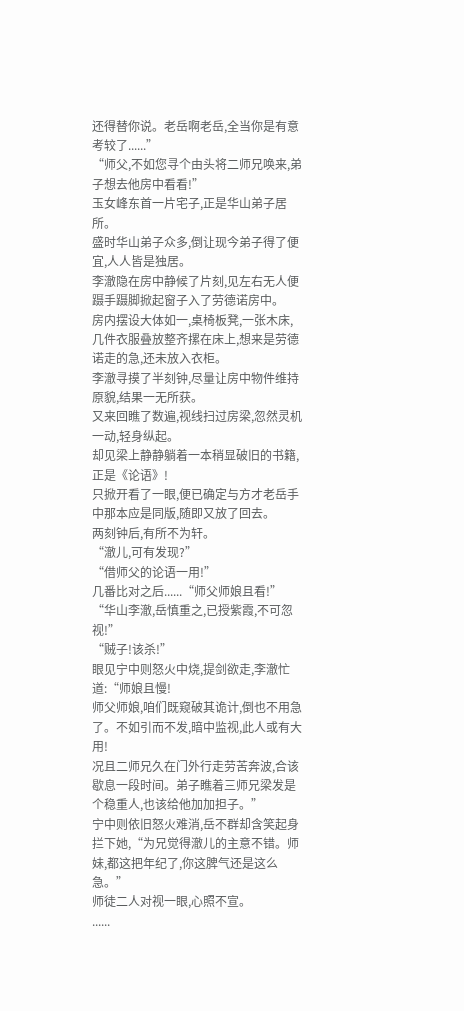还得替你说。老岳啊老岳,全当你是有意考较了......”
“师父,不如您寻个由头将二师兄唤来,弟子想去他房中看看!”
玉女峰东首一片宅子,正是华山弟子居所。
盛时华山弟子众多,倒让现今弟子得了便宜,人人皆是独居。
李澈隐在房中静候了片刻,见左右无人便蹑手蹑脚掀起窗子入了劳德诺房中。
房内摆设大体如一,桌椅板凳,一张木床,几件衣服叠放整齐摞在床上,想来是劳德诺走的急,还未放入衣柜。
李澈寻摸了半刻钟,尽量让房中物件维持原貌,结果一无所获。
又来回瞧了数遍,视线扫过房梁,忽然灵机一动,轻身纵起。
却见梁上静静躺着一本稍显破旧的书籍,正是《论语》!
只掀开看了一眼,便已确定与方才老岳手中那本应是同版,随即又放了回去。
两刻钟后,有所不为轩。
“澈儿,可有发现?”
“借师父的论语一用!”
几番比对之后......“师父师娘且看!”
“华山李澈,岳慎重之,已授紫霞,不可忽视!”
“贼子!该杀!”
眼见宁中则怒火中烧,提剑欲走,李澈忙道:“师娘且慢!
师父师娘,咱们既窥破其诡计,倒也不用急了。不如引而不发,暗中监视,此人或有大用!
况且二师兄久在门外行走劳苦奔波,合该歇息一段时间。弟子瞧着三师兄梁发是个稳重人,也该给他加加担子。”
宁中则依旧怒火难消,岳不群却含笑起身拦下她,“为兄觉得澈儿的主意不错。师妹,都这把年纪了,你这脾气还是这么急。”
师徒二人对视一眼,心照不宣。
......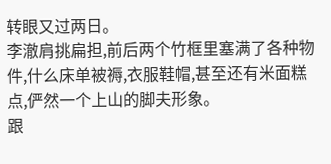转眼又过两日。
李澈肩挑扁担,前后两个竹框里塞满了各种物件,什么床单被褥,衣服鞋帽,甚至还有米面糕点,俨然一个上山的脚夫形象。
跟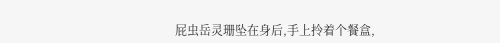屁虫岳灵珊坠在身后,手上拎着个餐盒,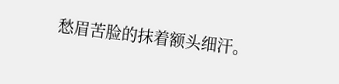愁眉苦脸的抹着额头细汗。